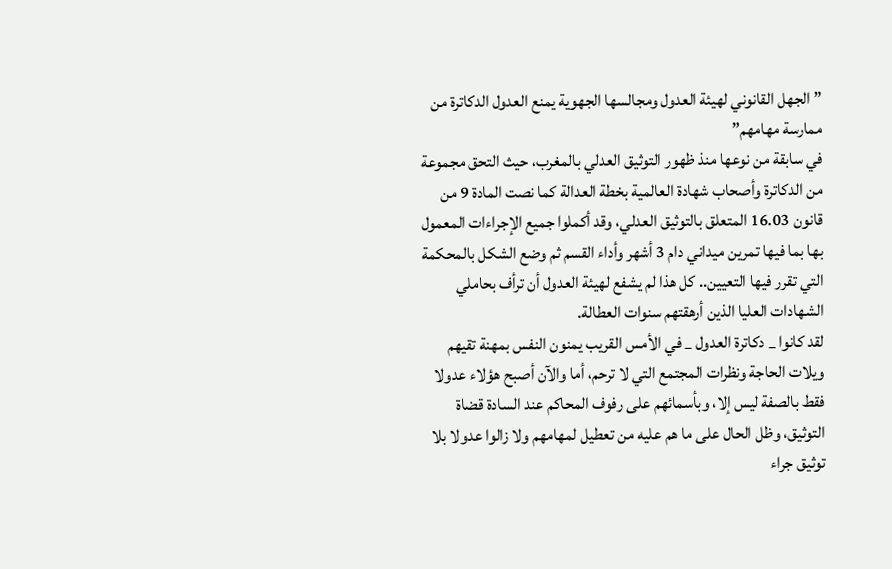” الجهل القانوني لهيئة العدول ومجالسها الجهوية يمنع العدول الدكاترة من ممارسة مهامهم”
في سابقة من نوعها منذ ظهور التوثيق العدلي بالمغرب، حيث التحق مجموعة من الدكاترة وأصحاب شهادة العالمية بخطة العدالة كما نصت المادة 9 من قانون 16.03 المتعلق بالتوثيق العدلي، وقد أكملوا جميع الإجراءات المعمول بها بما فيها تمرين ميداني دام 3 أشهر وأداء القسم ثم وضع الشكل بالمحكمة التي تقرر فيها التعيين.. كل هذا لم يشفع لهيئة العدول أن ترأف بحاملي الشهادات العليا الذين أرهقتهم سنوات العطالة.
لقد كانوا _ دكاترة العدول _ في الأمس القريب يمنون النفس بمهنة تقيهم ويلات الحاجة ونظرات المجتمع التي لا ترحم، أما والآن أصبح هؤلاء عدولا فقط بالصفة ليس إلا، وبأسمائهم على رفوف المحاكم عند السادة قضاة التوثيق، وظل الحال على ما هم عليه من تعطيل لمهامهم ولا زالوا عدولا بلا توثيق جراء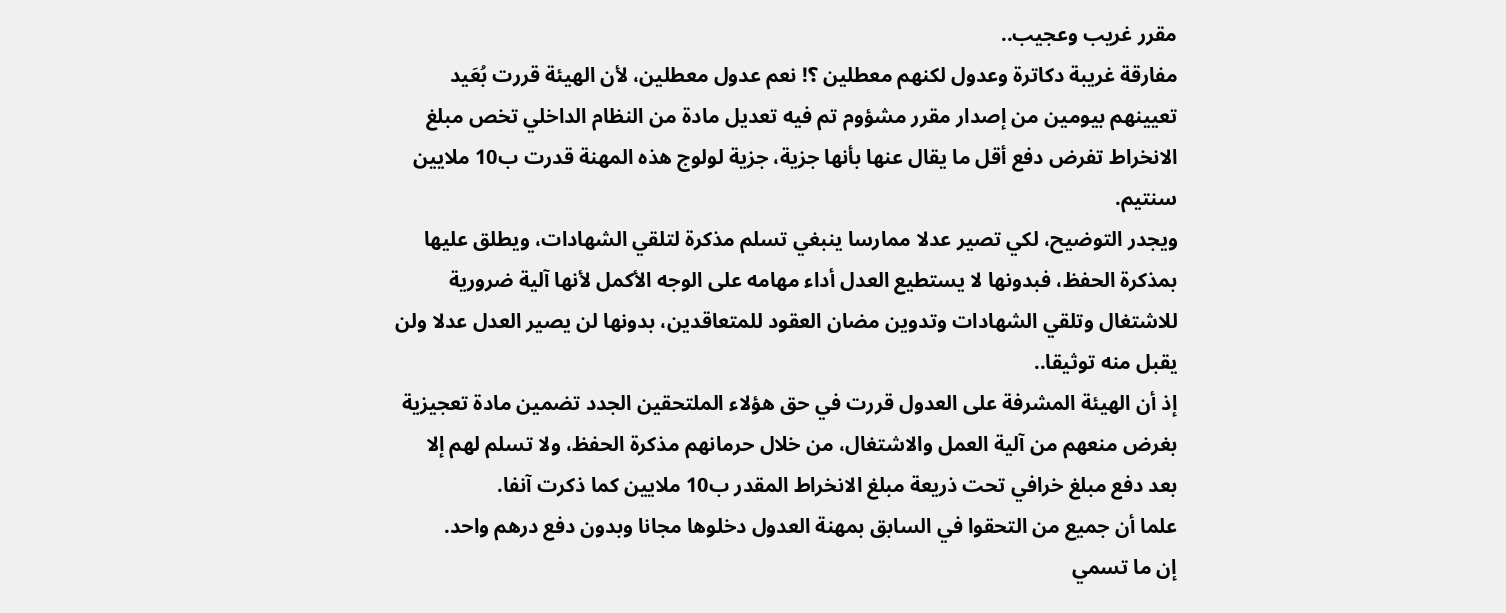مقرر غريب وعجيب..
مفارقة غريبة دكاترة وعدول لكنهم معطلين ؟! نعم عدول معطلين، لأن الهيئة قررت بُعَيد تعيينهم بيومين من إصدار مقرر مشؤوم تم فيه تعديل مادة من النظام الداخلي تخص مبلغ الانخراط تفرض دفع أقل ما يقال عنها بأنها جزية، جزية لولوج هذه المهنة قدرت ب10 ملايين سنتيم.
ويجدر التوضيح، لكي تصير عدلا ممارسا ينبغي تسلم مذكرة لتلقي الشهادات، ويطلق عليها بمذكرة الحفظ، فبدونها لا يستطيع العدل أداء مهامه على الوجه الأكمل لأنها آلية ضرورية للاشتغال وتلقي الشهادات وتدوين مضان العقود للمتعاقدين، بدونها لن يصير العدل عدلا ولن يقبل منه توثيقا..
إذ أن الهيئة المشرفة على العدول قررت في حق هؤلاء الملتحقين الجدد تضمين مادة تعجيزية بغرض منعهم من آلية العمل والاشتغال، من خلال حرمانهم مذكرة الحفظ، ولا تسلم لهم إلا بعد دفع مبلغ خرافي تحت ذريعة مبلغ الانخراط المقدر ب10 ملايين كما ذكرت آنفا.
علما أن جميع من التحقوا في السابق بمهنة العدول دخلوها مجانا وبدون دفع درهم واحد.
إن ما تسمي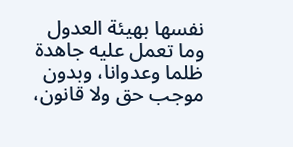نفسها بهيئة العدول وما تعمل عليه جاهدة ظلما وعدوانا، وبدون موجب حق ولا قانون،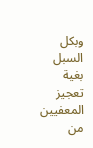وبكل السبل بغية تعجيز المعفيين من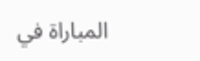المباراة في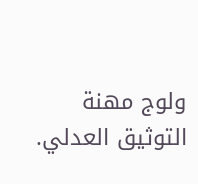ولوج مهنة التوثيق العدلي.